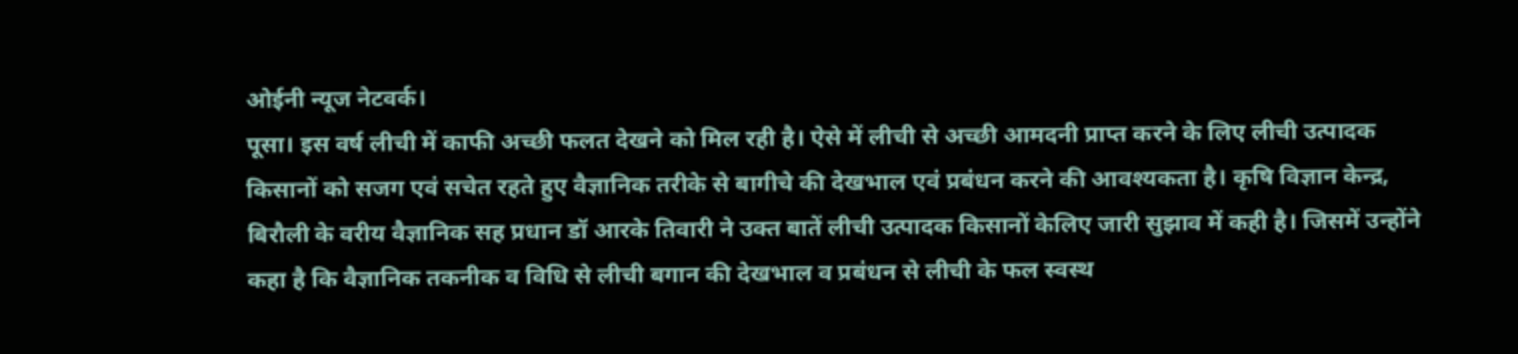ओईनी न्यूज नेटवर्क।
पूसा। इस वर्ष लीची में काफी अच्छी फलत देखने को मिल रही है। ऐसे में लीची से अच्छी आमदनी प्राप्त करने के लिए लीची उत्पादक किसानों को सजग एवं सचेत रहते हुए वैज्ञानिक तरीके से बागीचे की देखभाल एवं प्रबंधन करने की आवश्यकता है। कृषि विज्ञान केन्द्र, बिरौली के वरीय वैज्ञानिक सह प्रधान डॉ आरके तिवारी ने उक्त बातें लीची उत्पादक किसानों केलिए जारी सुझाव में कही है। जिसमें उन्होंने कहा है कि वैज्ञानिक तकनीक व विधि से लीची बगान की देखभाल व प्रबंधन से लीची के फल स्वस्थ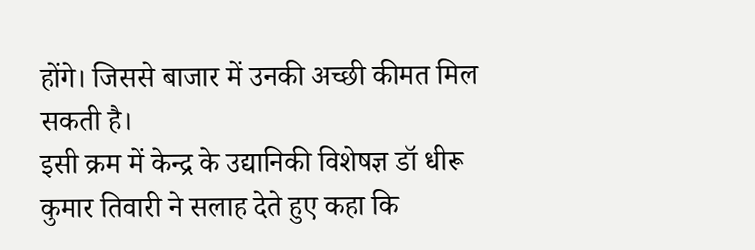होंगे। जिससे बाजार में उनकी अच्छी कीमत मिल सकती है।
इसी क्रम में केन्द्र के उद्यानिकी विशेषज्ञ डॉ धीरू कुमार तिवारी ने सलाह देते हुए कहा कि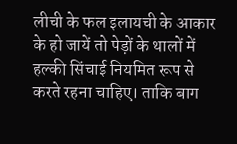लीची के फल इलायची के आकार के हो जायें तो पेड़ों के थालों में हल्की सिंचाई नियमित रूप से करते रहना चाहिए। ताकि बाग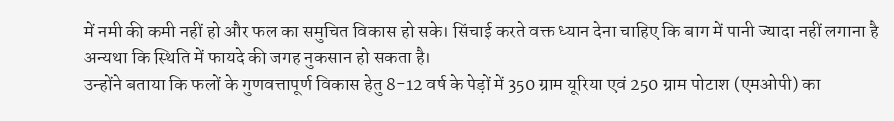में नमी की कमी नहीं हो और फल का समुचित विकास हो सके। सिंचाई करते वक्त ध्यान देना चाहिए कि बाग में पानी ज्यादा नहीं लगाना है अन्यथा कि स्थिति में फायदे की जगह नुकसान हो सकता है।
उन्होंने बताया कि फलों के गुणवत्तापूर्ण विकास हेतु 8-12 वर्ष के पेड़ों में 350 ग्राम यूरिया एवं 250 ग्राम पोटाश (एमओपी) का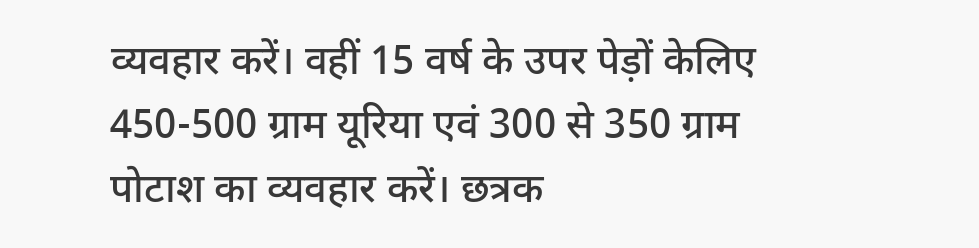व्यवहार करें। वहीं 15 वर्ष के उपर पेड़ों केलिए 450-500 ग्राम यूरिया एवं 300 से 350 ग्राम पोटाश का व्यवहार करें। छत्रक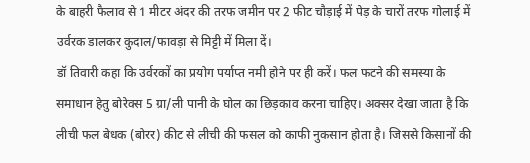के बाहरी फैलाव से 1 मीटर अंदर की तरफ जमीन पर 2 फीट चौड़ाई में पेड़ के चारों तरफ गोलाई में उर्वरक डालकर कुदाल/फावड़ा से मिट्टी में मिला दें।
डॉ तिवारी कहा कि उर्वरकों का प्रयोग पर्याप्त नमी होने पर ही करें। फल फटने की समस्या के समाधान हेतु बोरेक्स 5 ग्रा/ली पानी के घोल का छिड़काव करना चाहिए। अक्सर देखा जाता है कि लीची फल बेधक (बोरर) कीट से लीची की फसल को काफी नुकसान होता है। जिससे किसानों की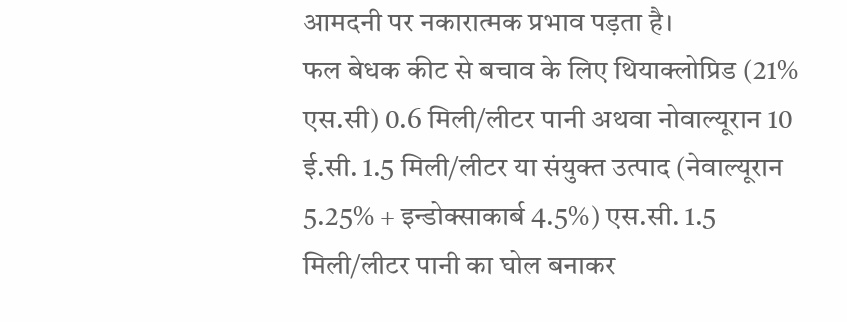आमदनी पर नकारात्मक प्रभाव पड़ता है।
फल बेधक कीट से बचाव के लिए थियाक्लोप्रिड (21% एस.सी) 0.6 मिली/लीटर पानी अथवा नोवाल्यूरान 10 ई.सी. 1.5 मिली/लीटर या संयुक्त उत्पाद (नेवाल्यूरान 5.25% + इन्डोक्साकार्ब 4.5%) एस.सी. 1.5 मिली/लीटर पानी का घोल बनाकर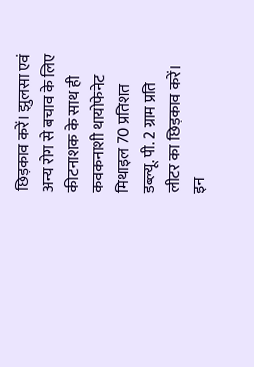छिड़काव करें। झुलसा एवं अन्य रोग से बचाव के लिए कीटनाशक के साथ ही कवकनाशी थायोफेनेट मिथाइल 70 प्रतिशत डब्ल्यू. पी. 2 ग्राम प्रति लीटर का छिड़काव करें। इन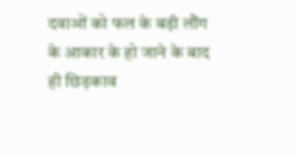दवाओं को फल के बड़ी लौंग के आकार के हो जाने के बाद ही छिड़काव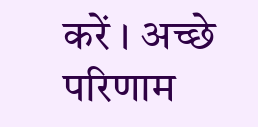करें । अच्छे परिणाम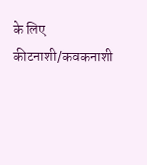के लिए कीटनाशी/कवकनाशी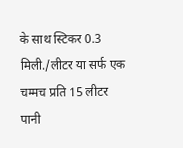के साथ स्टिकर 0.3 मिली./लीटर या सर्फ एक चम्मच प्रति 15 लीटर पानी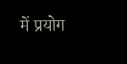में प्रयोग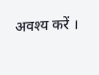अवश्य करें ।